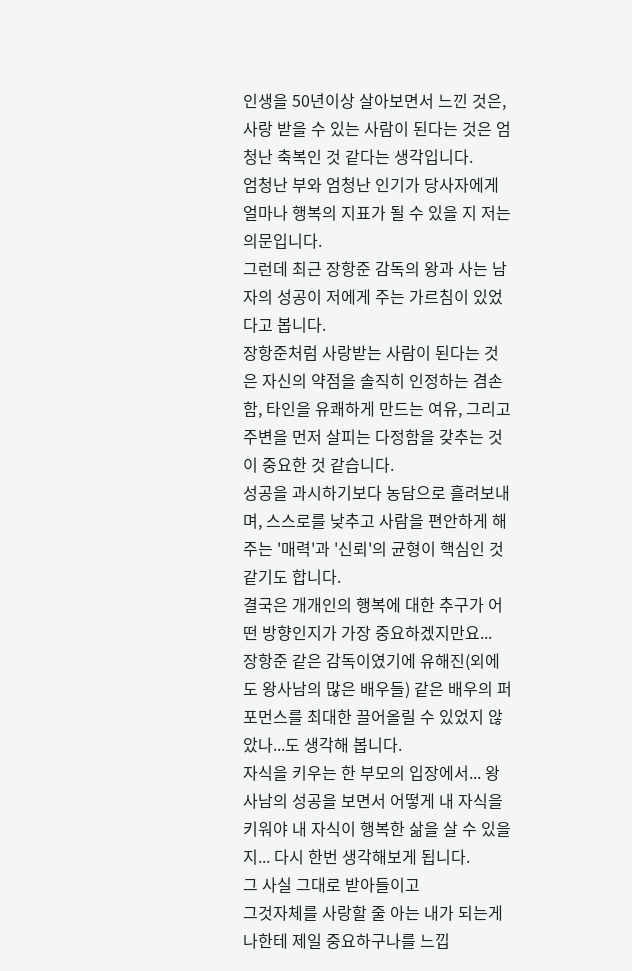인생을 50년이상 살아보면서 느낀 것은,
사랑 받을 수 있는 사람이 된다는 것은 엄청난 축복인 것 같다는 생각입니다.
엄청난 부와 엄청난 인기가 당사자에게 얼마나 행복의 지표가 될 수 있을 지 저는 의문입니다.
그런데 최근 장항준 감독의 왕과 사는 남자의 성공이 저에게 주는 가르침이 있었다고 봅니다.
장항준처럼 사랑받는 사람이 된다는 것은 자신의 약점을 솔직히 인정하는 겸손함, 타인을 유쾌하게 만드는 여유, 그리고 주변을 먼저 살피는 다정함을 갖추는 것이 중요한 것 같습니다.
성공을 과시하기보다 농담으로 흘려보내며, 스스로를 낮추고 사람을 편안하게 해주는 '매력'과 '신뢰'의 균형이 핵심인 것 같기도 합니다.
결국은 개개인의 행복에 대한 추구가 어떤 방향인지가 가장 중요하겠지만요...
장항준 같은 감독이였기에 유해진(외에 도 왕사남의 많은 배우들) 같은 배우의 퍼포먼스를 최대한 끌어올릴 수 있었지 않았나...도 생각해 봅니다.
자식을 키우는 한 부모의 입장에서... 왕사남의 성공을 보면서 어떻게 내 자식을 키워야 내 자식이 행복한 삶을 살 수 있을지... 다시 한번 생각해보게 됩니다.
그 사실 그대로 받아들이고
그것자체를 사랑할 줄 아는 내가 되는게
나한테 제일 중요하구나를 느낍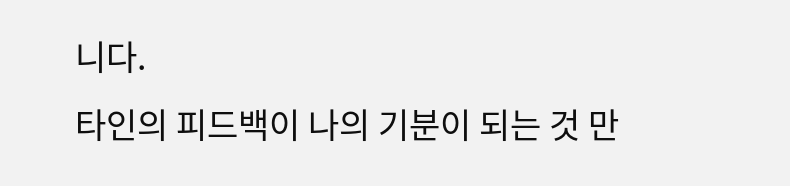니다.
타인의 피드백이 나의 기분이 되는 것 만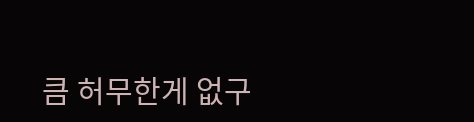큼 허무한게 없구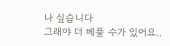나 싶습니다
그래야 더 베풀 수가 있어요..